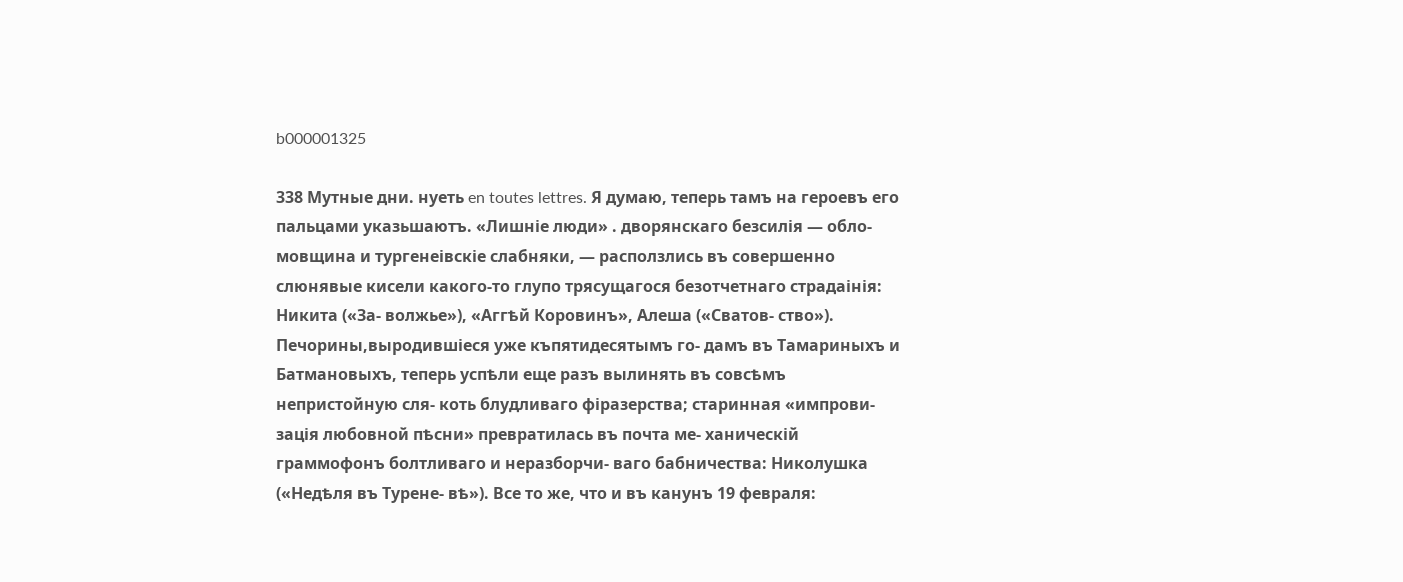b000001325

338 Мутные дни. нуеть en toutes lettres. Я думаю, теперь тамъ на героевъ его пальцами указьшаютъ. «Лишніе люди» . дворянскаго безсилія — обло- мовщина и тургенеівскіе слабняки, — расползлись въ совершенно слюнявые кисели какого-то глупо трясущагося безотчетнаго страдаінія: Никита («За- волжье»), «Аггѣй Коровинъ», Алеша («Сватов- ство»). Печорины,выродившіеся уже къпятидесятымъ го- дамъ въ Тамариныхъ и Батмановыхъ, теперь успѣли еще разъ вылинять въ совсѣмъ непристойную сля- коть блудливаго фіразерства; старинная «импрови- зація любовной пѣсни» превратилась въ почта ме- ханическій граммофонъ болтливаго и неразборчи- ваго бабничества: Николушка («Недѣля въ Турене- вѣ»). Все то же, что и въ канунъ 19 февраля: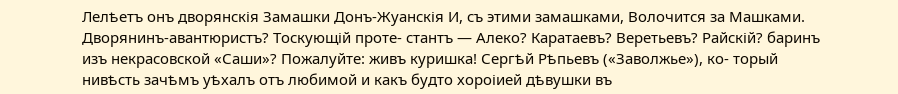Лелѣетъ онъ дворянскія Замашки Донъ-Жуанскія И, съ этими замашками, Волочится за Машками. Дворянинъ-авантюристъ? Тоскующій проте- стантъ — Алеко? Каратаевъ? Веретьевъ? Райскій? баринъ изъ некрасовской «Саши»? Пожалуйте: живъ куришка! Сергѣй Рѣпьевъ («Заволжье»), ко- торый нивѣсть зачѣмъ уѣхалъ отъ любимой и какъ будто хороіией дѣвушки въ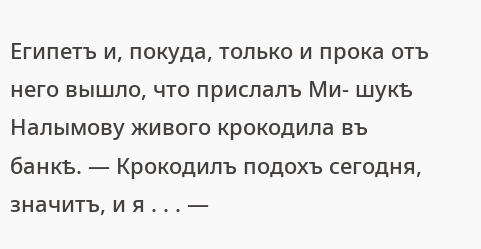Египетъ и, покуда, только и прока отъ него вышло, что прислалъ Ми- шукѣ Налымову живого крокодила въ банкѣ. — Крокодилъ подохъ сегодня, значитъ, и я . . . —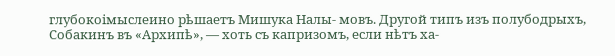глубокоімыслеино рѣшаетъ Мишука Налы- мовъ. Другой типъ изъ полубодрыхъ, Собакинъ въ «Архипѣ», — хоть съ капризомъ, если нѣтъ ха-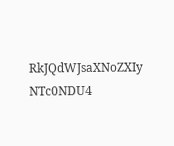RkJQdWJsaXNoZXIy NTc0NDU4